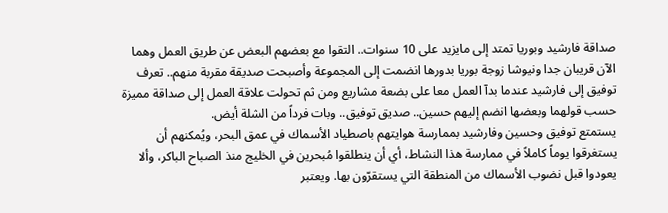صداقة فارشيد وبوريا تمتد إلى مايزيد على 10 سنوات.. التقوا مع بعضهم البعض عن طريق العمل وهما الآن قريبان جدا ونيوشا زوجة بوريا بدورها انضمت إلى المجموعة وأصبحت صديقة مقربة منهم.. تعرف توفيق إلى فارشيد عندما بدآ العمل معا على بضعة مشاريع ومن ثم تحولت علاقة العمل إلى صداقة مميزة حسب قولهما وبعضها انضم إليهم حسين.. صديق توفيق.. وبات فرداً من الشلة أيض.
يستمتع توفيق وحسين وفارشيد بممارسة هوايتهم باصطياد الأسماك في عمق البحر، ويُمكنهم أن يستغرقوا يوماً كاملاً في ممارسة هذا النشاط، أي أن ينطلقوا مُبحرين في الخليج منذ الصباح الباكر، وألا يعودوا قبل نضوب الأسماك من المنطقة التي يستقرّون بها. ويعتبر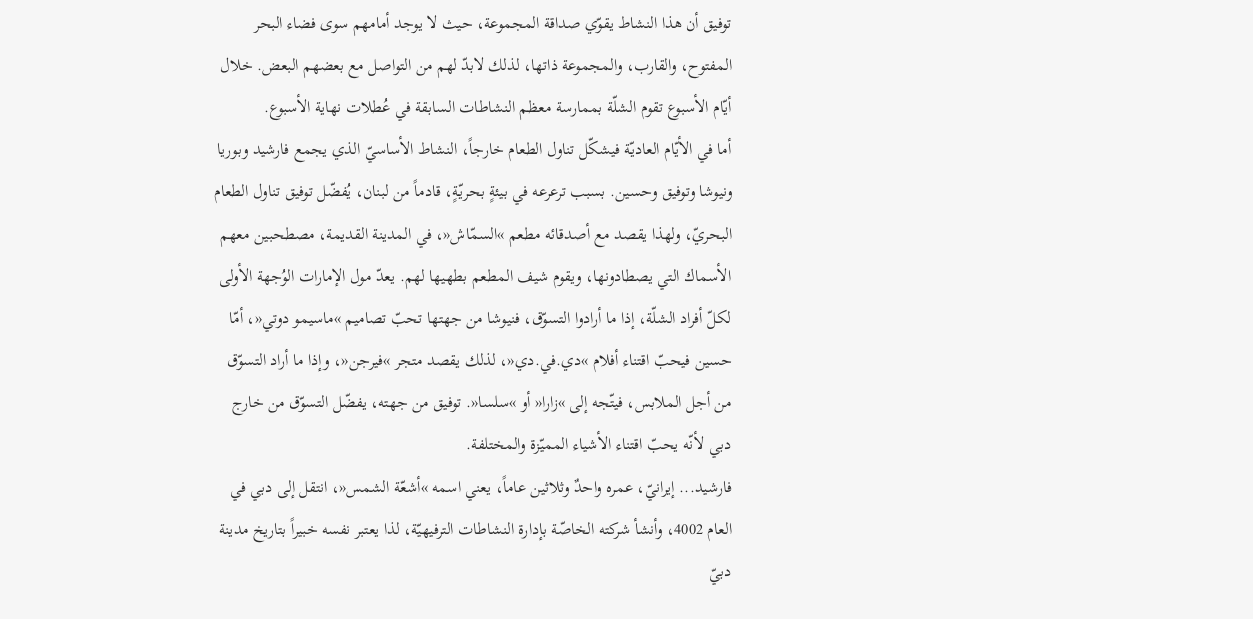توفيق أن هذا النشاط يقوّي صداقة المجموعة، حيث لا يوجد أمامهم سوى فضاء البحر المفتوح، والقارب، والمجموعة ذاتها، لذلك لابدّ لهم من التواصل مع بعضهم البعض. خلال أيّام الأسبوع تقوم الشلّة بممارسة معظم النشاطات السابقة في عُطلات نهاية الأسبوع.
أما في الأيّام العاديّة فيشكّل تناول الطعام خارجاً، النشاط الأساسيّ الذي يجمع فارشيد وبوريا ونيوشا وتوفيق وحسين. بسبب ترعرعه في بيئةٍ بحريّةٍ، قادماً من لبنان، يُفضّل توفيق تناول الطعام البحريّ، ولهذا يقصد مع أصدقائه مطعم »السمّاش«، في المدينة القديمة، مصطحبين معهم الأسماك التي يصطادونها، ويقوم شيف المطعم بطهيها لهم. يعدّ مول الإمارات الوُجهة الأولى لكلّ أفراد الشلّة، إذا ما أرادوا التسوّق، فنيوشا من جهتها تحبّ تصاميم »ماسيمو دوتي«، أمّا حسين فيحبّ اقتناء أفلام »دي.في.دي«، لذلك يقصد متجر »فيرجن«، وإذا ما أراد التسوّق من أجل الملابس، فيتّجه إلى »زارا« أو »سلسا«. توفيق من جهته، يفضّل التسوّق من خارج دبي لأنّه يحبّ اقتناء الأشياء المميّزة والمختلفة.
فارشيد... إيرانيّ، عمره واحدٌ وثلاثين عاماً، يعني اسمه »أشعّة الشمس«، انتقل إلى دبي في العام 4002، وأنشأ شركته الخاصّة بإدارة النشاطات الترفيهيّة، لذا يعتبر نفسه خبيراً بتاريخ مدينة دبيّ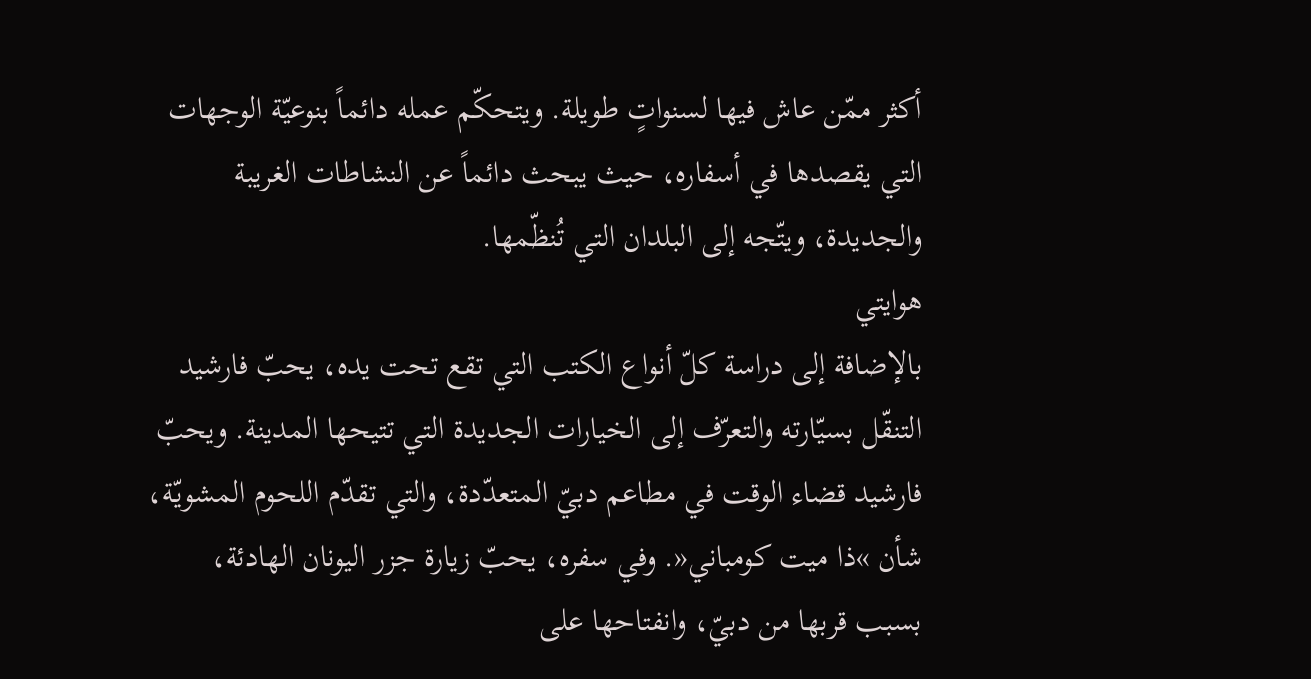أكثر ممّن عاش فيها لسنواتٍ طويلة. ويتحكّم عمله دائماً بنوعيّة الوجهات التي يقصدها في أسفاره، حيث يبحث دائماً عن النشاطات الغريبة والجديدة، ويتّجه إلى البلدان التي تُنظّمها.
هوايتي
بالإضافة إلى دراسة كلّ أنواع الكتب التي تقع تحت يده، يحبّ فارشيد التنقّل بسيّارته والتعرّف إلى الخيارات الجديدة التي تتيحها المدينة. ويحبّ فارشيد قضاء الوقت في مطاعم دبيّ المتعدّدة، والتي تقدّم اللحوم المشويّة، شأن »ذا ميت كومباني«. وفي سفره، يحبّ زيارة جزر اليونان الهادئة، بسبب قربها من دبيّ، وانفتاحها على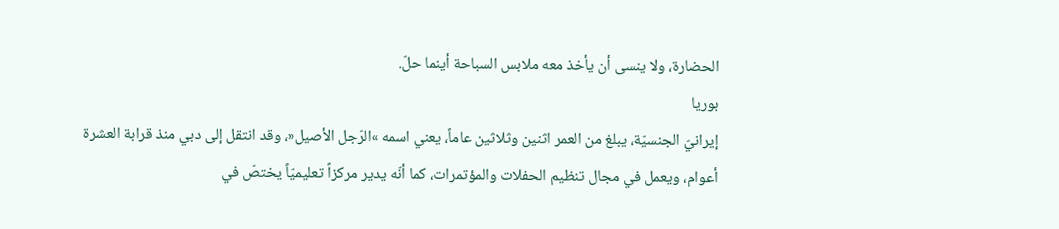الحضارة، ولا ينسى أن يأخذ معه ملابس السباحة أينما حلّ.
بوريا
إيرانيّ الجنسيّة، يبلغ من العمر اثنين وثلاثين عاماً، يعني اسمه »الرّجل الأصيل«، وقد انتقل إلى دبي منذ قرابة العشرة أعوام، ويعمل في مجال تنظيم الحفلات والمؤتمرات، كما أنّه يدير مركزاً تعليميّاً يختصّ في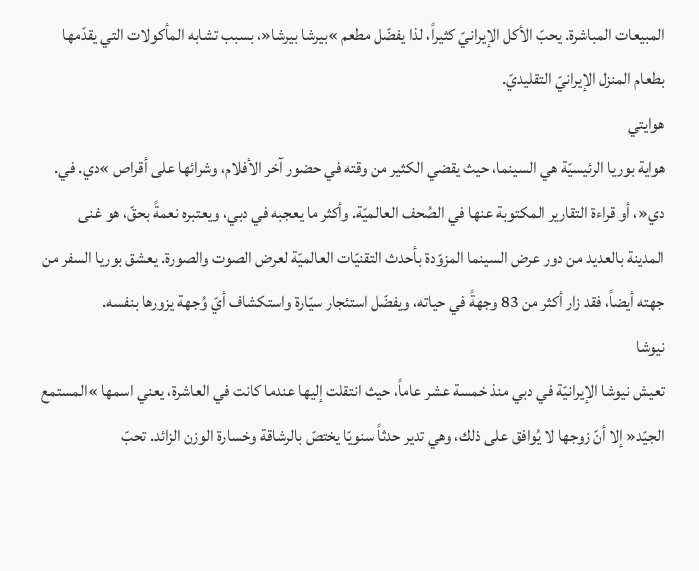المبيعات المباشرة. يحبّ الأكل الإيرانيّ كثيراً، لذا يفضّل مطعم »بيرشا بيرشا«، بسبب تشابه المأكولات التي يقدّمها بطعام المنزل الإيرانيّ التقليديّ.
هوايتي
هواية بوريا الرئيسيّة هي السينما، حيث يقضي الكثير من وقته في حضور آخر الأفلام، وشرائها على أقراص »دي. في. دي«، أو قراءة التقارير المكتوبة عنها في الصُحف العالميّة. وأكثر ما يعجبه في دبي، ويعتبره نعمةً بحقّ، هو غنى المدينة بالعديد من دور عرض السينما المزوّدة بأحدث التقنيّات العالميّة لعرض الصوت والصورة. يعشق بوريا السفر من جهته أيضاً، فقد زار أكثر من 83 وجهةً في حياته، ويفضّل استئجار سيّارة واستكشاف أيّ وُجهة يزورها بنفسه.
نيوشا
تعيش نيوشا الإيرانيّة في دبي منذ خمسة عشر عاماً، حيث انتقلت إليها عندما كانت في العاشرة، يعني اسمها »المستمع الجيّد« إلا أنّ زوجها لا يُوافق على ذلك، وهي تدير حدثاً سنويّا يختصّ بالرشاقة وخسارة الوزن الزائد. تحبّ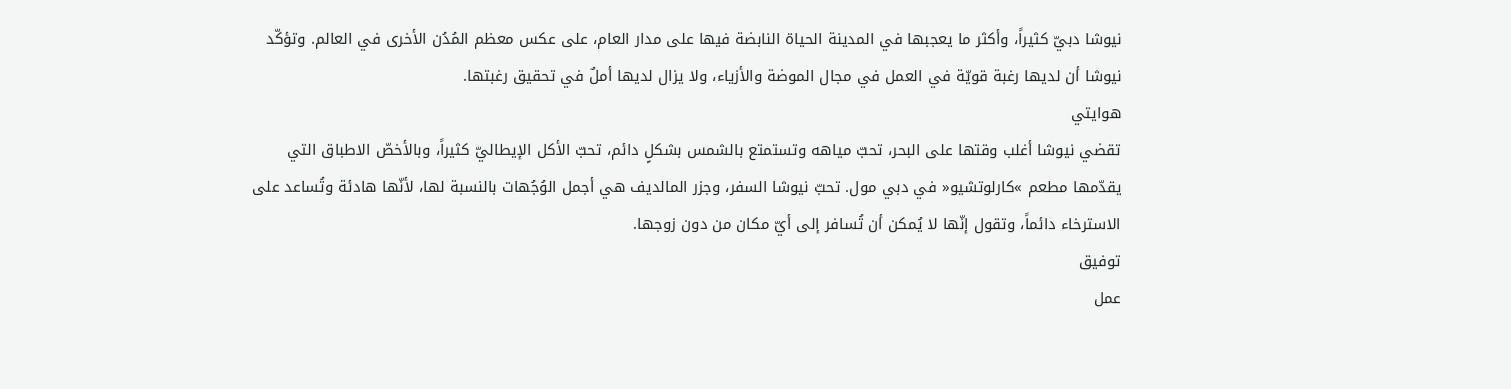نيوشا دبيّ كثيراً، وأكثر ما يعجبها في المدينة الحياة النابضة فيها على مدار العام، على عكس معظم المُدُن الأخرى في العالم. وتؤكّد نيوشا أن لديها رغبة قويّة في العمل في مجال الموضة والأزياء، ولا يزال لديها أملٌ في تحقيق رغبتها.
هوايتي
تقضي نيوشا أغلب وقتها على البحر، تحبّ مياهه وتستمتع بالشمس بشكلٍ دائم، تحبّ الأكل الإيطاليّ كثيراً، وبالأخصّ الاطباق التي يقدّمها مطعم »كارلوتشيو« في دبي مول. تحبّ نيوشا السفر، وجزر المالديف هي أجمل الوُجُهات بالنسبة لها، لأنّها هادئة وتُساعد على الاسترخاء دائماً، وتقول إنّها لا يُمكن أن تُسافر إلى أيّ مكان من دون زوجها.
توفيق
عمل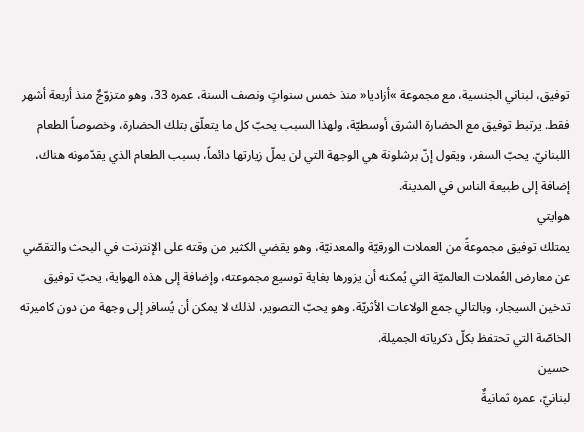توفيق، لبناني الجنسية، مع مجموعة »أزاديا« منذ خمس سنواتٍ ونصف السنة، عمره 33، وهو متزوّجٌ منذ أربعة أشهر فقط. يرتبط توفيق مع الحضارة الشرق أوسطيّة، ولهذا السبب يحبّ كل ما يتعلّق بتلك الحضارة، وخصوصاً الطعام اللبنانيّ. يحبّ السفر، ويقول إنّ برشلونة هي الوجهة التي لن يملّ زيارتها دائماً، بسبب الطعام الذي يقدّمونه هناك، إضافة إلى طبيعة الناس في المدينة.
هوايتي
يمتلك توفيق مجموعةً من العملات الورقيّة والمعدنيّة، وهو يقضي الكثير من وقته على الإنترنت في البحث والتقصّي عن معارض العُملات العالميّة التي يُمكنه أن يزورها بغاية توسيع مجموعته، وإضافة إلى هذه الهواية، يحبّ توفيق تدخين السيجار، وبالتالي جمع الولاعات الأثريّة. وهو يحبّ التصوير، لذلك لا يمكن أن يُسافر إلى وجهة من دون كاميرته الخاصّة التي تحتفظ بكلّ ذكرياته الجميلة.
حسين
لبنانيّ، عمره ثمانيةٌ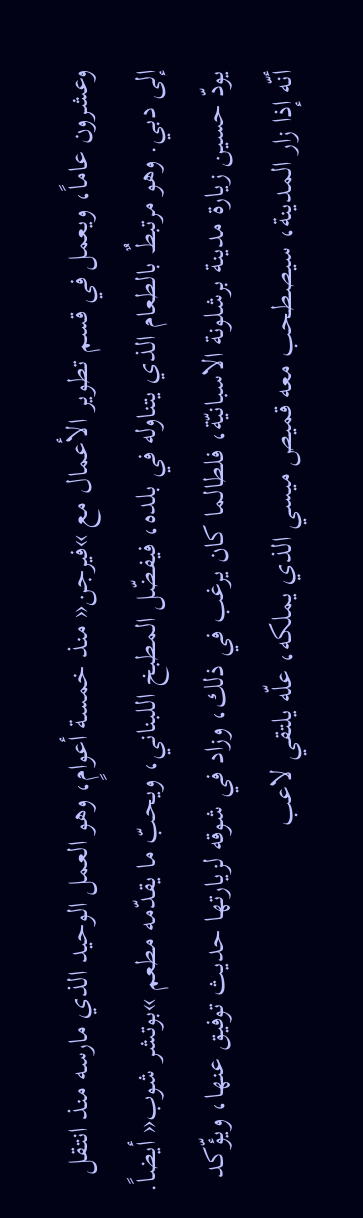وعشرون عاماً، ويعمل في قسم تطوير الأعمال مع »فيرجن« منذ خمسة أعوامٍ، وهو العمل الوحيد الذي مارسه منذ انتقل إلى دبي. وهو مرتبطٌ بالطعام الذي يتناوله في بلده، فيفضّل المطبخ اللبناني، ويحبّ ما يقدّمه مطعم »بوتشر شوب« أيضاً. يودّ حسين زيارة مدينة برشلونة الاسبانيّة، فلطالما كان يرغب في ذلك، وزاد في شوقه لزيارتها حديث توفيق عنها، ويؤّكد أنّه إذا زار المدينة، سيصطحب معه قميص ميسي الذي يملكه، علّه يلتقي لاعب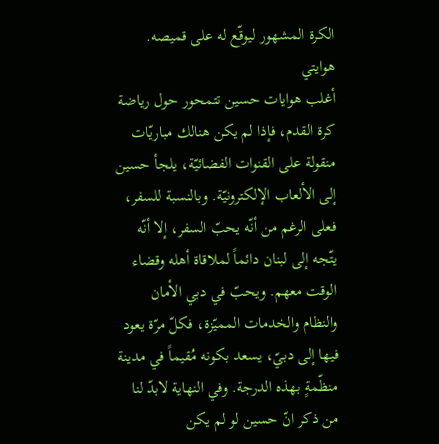الكرة المشهور ليوقّع له على قميصه.
هوايتي
أغلب هوايات حسين تتمحور حول رياضة كرة القدم، فإذا لم يكن هنالك مباريّات منقولة على القنوات الفضائيّة، يلجأ حسين إلى الألعاب الإلكترونيّة. وبالنسبة للسفر، فعلى الرغم من أنّه يحبّ السفر، إلا أنّه يتّجه إلى لبنان دائماً لملاقاة أهله وقضاء الوقت معهم. ويحبّ في دبي الأمان والنظام والخدمات المميّزة، فكلّ مرّة يعود فيها إلى دبيّ، يسعد بكونه مُقيماً في مدينة منظّمةٍ بهذه الدرجة. وفي النهاية لابدّ لنا من ذكر انّ حسين لو لم يكن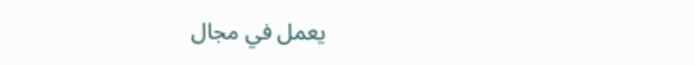يعمل في مجال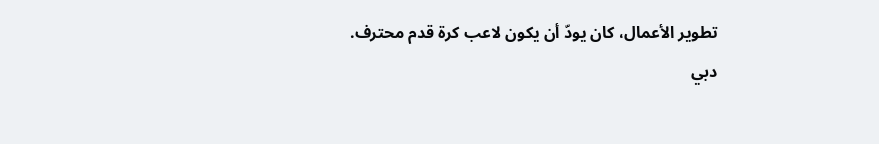تطوير الأعمال، كان يودّ أن يكون لاعب كرة قدم محترف.
دبي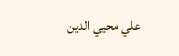علي محيي الدين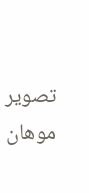تصوير موهان